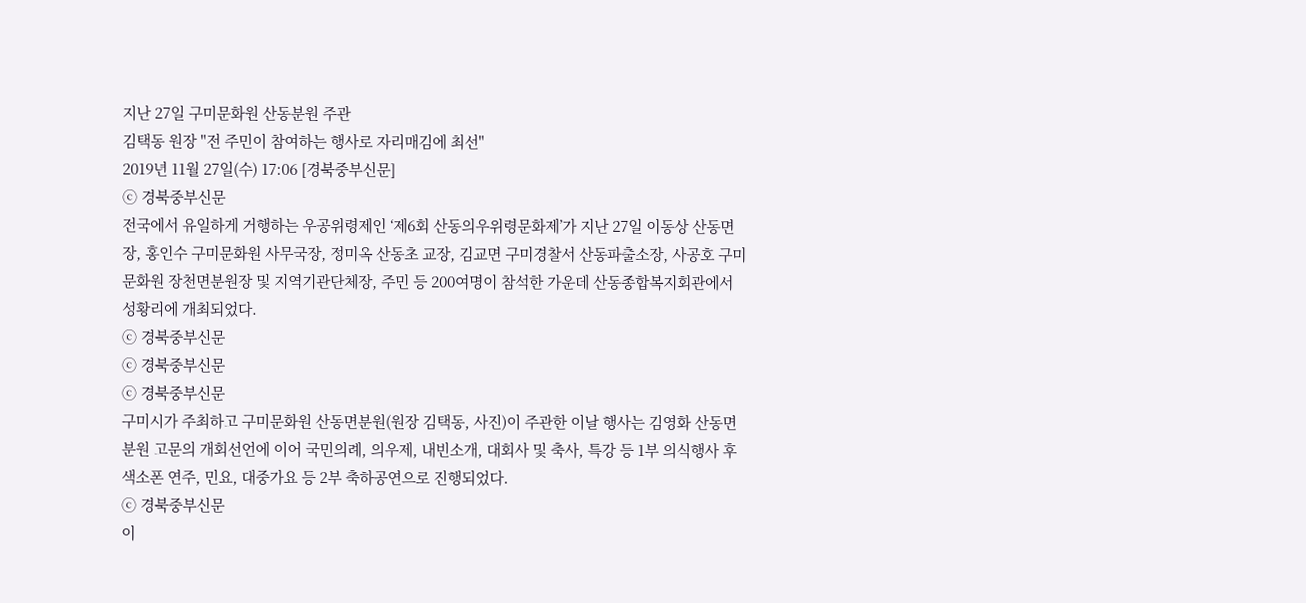지난 27일 구미문화원 산동분원 주관
김택동 원장 "전 주민이 참여하는 행사로 자리매김에 최선"
2019년 11월 27일(수) 17:06 [경북중부신문]
ⓒ 경북중부신문
전국에서 유일하게 거행하는 우공위령제인 ‘제6회 산동의우위령문화제’가 지난 27일 이동상 산동면장, 홍인수 구미문화원 사무국장, 정미옥 산동초 교장, 김교면 구미경찰서 산동파출소장, 사공호 구미문화원 장천면분원장 및 지역기관단체장, 주민 등 200여명이 참석한 가운데 산동종합복지회관에서 성황리에 개최되었다.
ⓒ 경북중부신문
ⓒ 경북중부신문
ⓒ 경북중부신문
구미시가 주최하고 구미문화원 산동면분원(원장 김택동, 사진)이 주관한 이날 행사는 김영화 산동면분원 고문의 개회선언에 이어 국민의례, 의우제, 내빈소개, 대회사 및 축사, 특강 등 1부 의식행사 후 색소폰 연주, 민요, 대중가요 등 2부 축하공연으로 진행되었다.
ⓒ 경북중부신문
이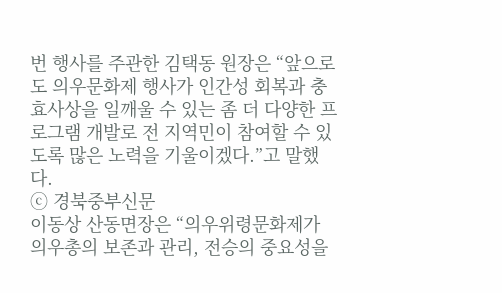번 행사를 주관한 김택동 원장은 “앞으로도 의우문화제 행사가 인간성 회복과 충효사상을 일깨울 수 있는 좀 더 다양한 프로그램 개발로 전 지역민이 참여할 수 있도록 많은 노력을 기울이겠다.”고 말했다.
ⓒ 경북중부신문
이동상 산동면장은 “의우위령문화제가 의우총의 보존과 관리, 전승의 중요성을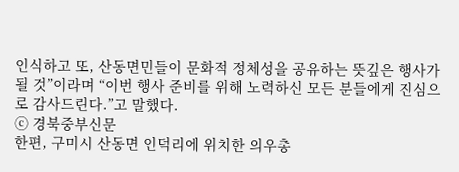인식하고 또, 산동면민들이 문화적 정체성을 공유하는 뜻깊은 행사가 될 것”이라며 “이번 행사 준비를 위해 노력하신 모든 분들에게 진심으로 감사드린다.”고 말했다.
ⓒ 경북중부신문
한편, 구미시 산동면 인덕리에 위치한 의우총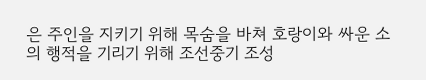은 주인을 지키기 위해 목숨을 바쳐 호랑이와 싸운 소의 행적을 기리기 위해 조선중기 조성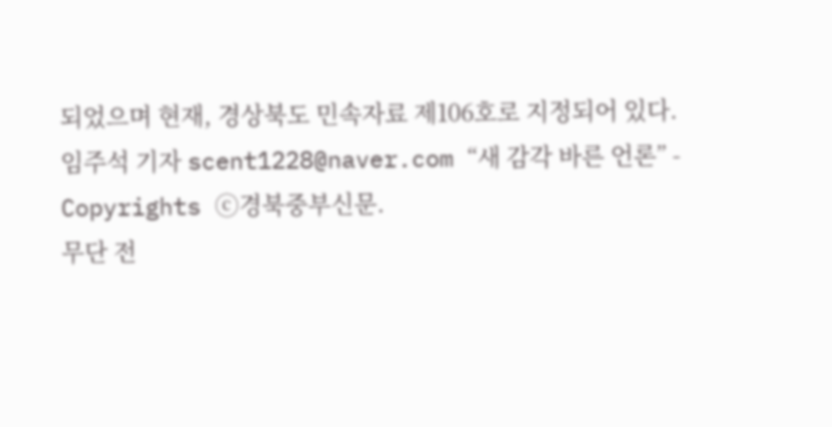되었으며 현재, 경상북도 민속자료 제106호로 지정되어 있다.
임주석 기자 scent1228@naver.com “새 감각 바른 언론” - Copyrights ⓒ경북중부신문.
무단 전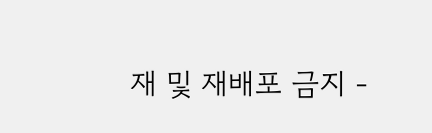재 및 재배포 금지 -